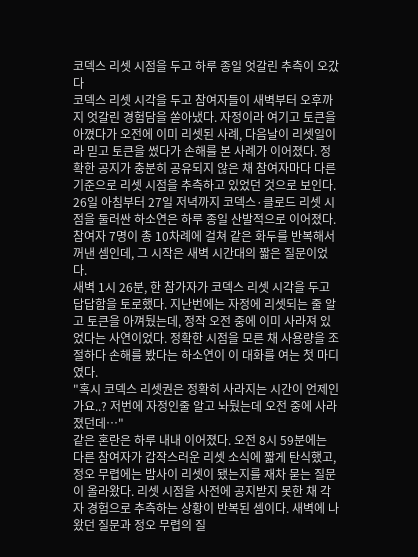코덱스 리셋 시점을 두고 하루 종일 엇갈린 추측이 오갔다
코덱스 리셋 시각을 두고 참여자들이 새벽부터 오후까지 엇갈린 경험담을 쏟아냈다. 자정이라 여기고 토큰을 아꼈다가 오전에 이미 리셋된 사례, 다음날이 리셋일이라 믿고 토큰을 썼다가 손해를 본 사례가 이어졌다. 정확한 공지가 충분히 공유되지 않은 채 참여자마다 다른 기준으로 리셋 시점을 추측하고 있었던 것으로 보인다.
26일 아침부터 27일 저녁까지 코덱스·클로드 리셋 시점을 둘러싼 하소연은 하루 종일 산발적으로 이어졌다. 참여자 7명이 총 10차례에 걸쳐 같은 화두를 반복해서 꺼낸 셈인데, 그 시작은 새벽 시간대의 짧은 질문이었다.
새벽 1시 26분, 한 참가자가 코덱스 리셋 시각을 두고 답답함을 토로했다. 지난번에는 자정에 리셋되는 줄 알고 토큰을 아껴뒀는데, 정작 오전 중에 이미 사라져 있었다는 사연이었다. 정확한 시점을 모른 채 사용량을 조절하다 손해를 봤다는 하소연이 이 대화를 여는 첫 마디였다.
"혹시 코덱스 리셋권은 정확히 사라지는 시간이 언제인가요..? 저번에 자정인줄 알고 놔뒀는데 오전 중에 사라졌던데…"
같은 혼란은 하루 내내 이어졌다. 오전 8시 59분에는 다른 참여자가 갑작스러운 리셋 소식에 짧게 탄식했고, 정오 무렵에는 밤사이 리셋이 됐는지를 재차 묻는 질문이 올라왔다. 리셋 시점을 사전에 공지받지 못한 채 각자 경험으로 추측하는 상황이 반복된 셈이다. 새벽에 나왔던 질문과 정오 무렵의 질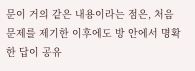문이 거의 같은 내용이라는 점은, 처음 문제를 제기한 이후에도 방 안에서 명확한 답이 공유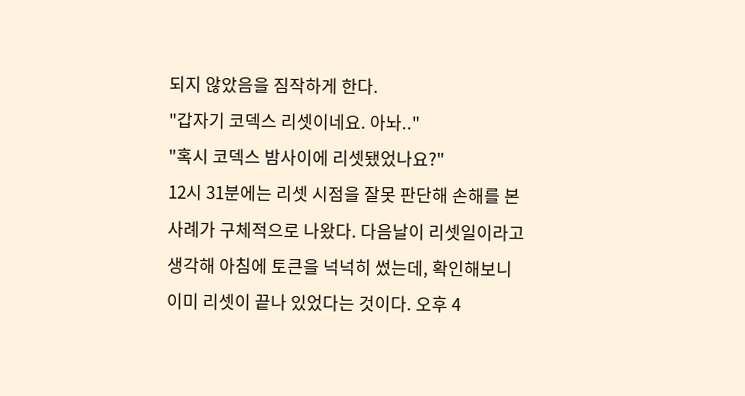되지 않았음을 짐작하게 한다.
"갑자기 코덱스 리셋이네요. 아놔.."
"혹시 코덱스 밤사이에 리셋됐었나요?"
12시 31분에는 리셋 시점을 잘못 판단해 손해를 본 사례가 구체적으로 나왔다. 다음날이 리셋일이라고 생각해 아침에 토큰을 넉넉히 썼는데, 확인해보니 이미 리셋이 끝나 있었다는 것이다. 오후 4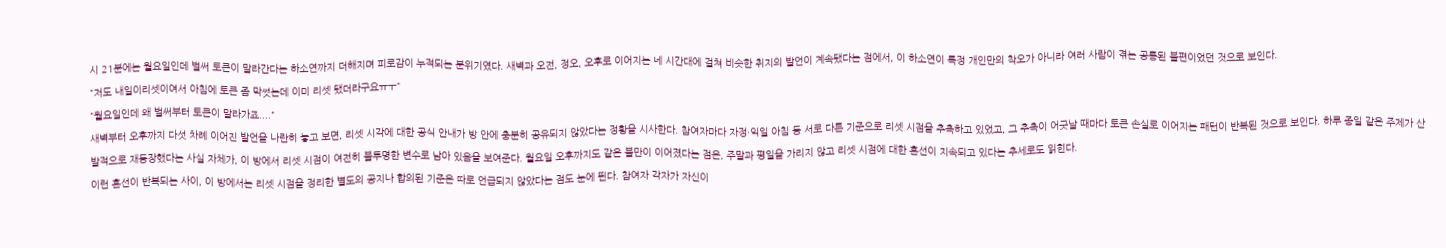시 21분에는 월요일인데 벌써 토큰이 말라간다는 하소연까지 더해지며 피로감이 누적되는 분위기였다. 새벽과 오전, 정오, 오후로 이어지는 네 시간대에 걸쳐 비슷한 취지의 발언이 계속됐다는 점에서, 이 하소연이 특정 개인만의 착오가 아니라 여러 사람이 겪는 공통된 불편이었던 것으로 보인다.
"저도 내일이리셋이여서 아침에 토큰 좀 막썻는데 이미 리셋 됐더라구요ㅠㅜ"
"월요일인데 왜 벌써부터 토큰이 말라가죠...."
새벽부터 오후까지 다섯 차례 이어진 발언을 나란히 놓고 보면, 리셋 시각에 대한 공식 안내가 방 안에 충분히 공유되지 않았다는 정황을 시사한다. 참여자마다 자정·익일 아침 등 서로 다른 기준으로 리셋 시점을 추측하고 있었고, 그 추측이 어긋날 때마다 토큰 손실로 이어지는 패턴이 반복된 것으로 보인다. 하루 종일 같은 주제가 산발적으로 재등장했다는 사실 자체가, 이 방에서 리셋 시점이 여전히 불투명한 변수로 남아 있음을 보여준다. 월요일 오후까지도 같은 불만이 이어졌다는 점은, 주말과 평일을 가리지 않고 리셋 시점에 대한 혼선이 지속되고 있다는 추세로도 읽힌다.
이런 혼선이 반복되는 사이, 이 방에서는 리셋 시점을 정리한 별도의 공지나 합의된 기준은 따로 언급되지 않았다는 점도 눈에 띈다. 참여자 각자가 자신이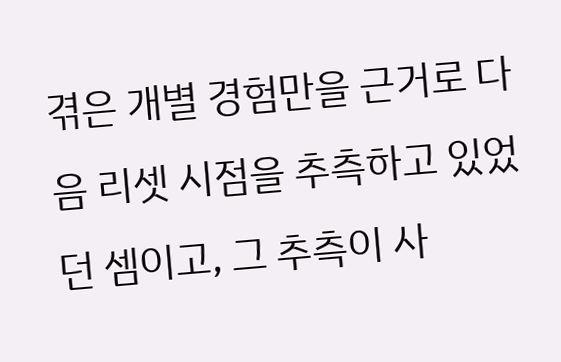겪은 개별 경험만을 근거로 다음 리셋 시점을 추측하고 있었던 셈이고, 그 추측이 사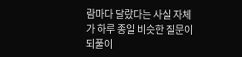람마다 달랐다는 사실 자체가 하루 종일 비슷한 질문이 되풀이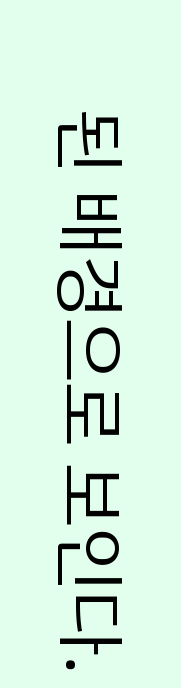된 배경으로 보인다.